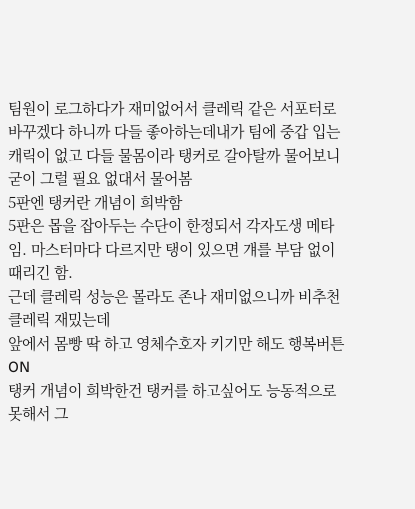팀원이 로그하다가 재미없어서 클레릭 같은 서포터로 바꾸겠다 하니까 다들 좋아하는데내가 팀에 중갑 입는 캐릭이 없고 다들 물몸이라 탱커로 갈아탈까 물어보니 굳이 그럴 필요 없대서 물어봄
5판엔 탱커란 개념이 희박함
5판은 몹을 잡아두는 수단이 한정되서 각자도생 메타임. 마스터마다 다르지만 탱이 있으면 걔를 부담 없이 때리긴 함.
근데 클레릭 성능은 몰라도 존나 재미없으니까 비추천
클레릭 재밌는데
앞에서 몸빵 딱 하고 영체수호자 키기만 해도 행복버튼 ON
탱커 개념이 희박한건 탱커를 하고싶어도 능동적으로 못해서 그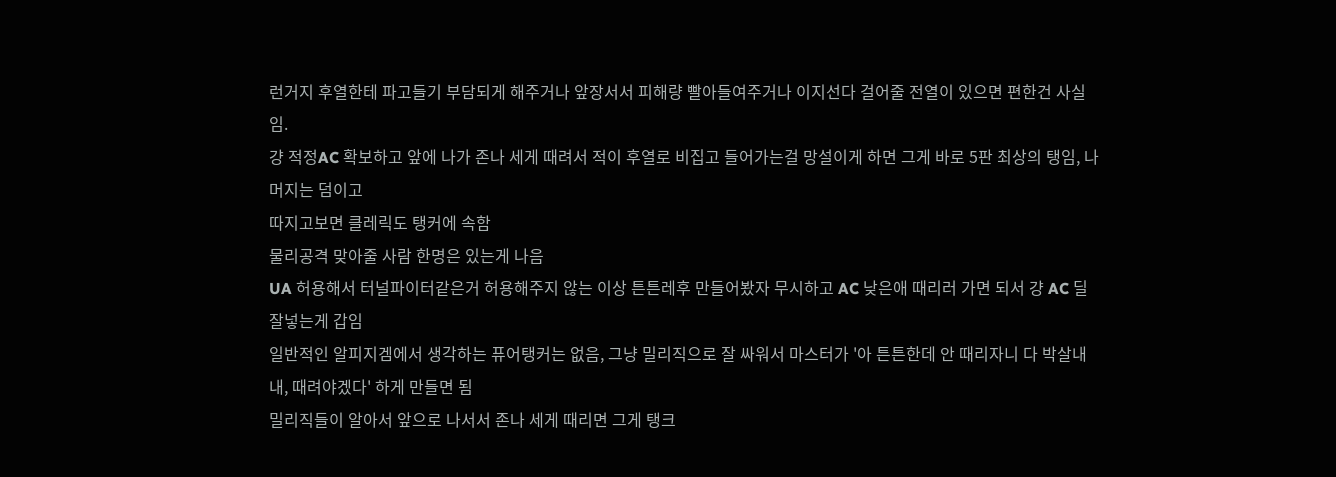런거지 후열한테 파고들기 부담되게 해주거나 앞장서서 피해량 빨아들여주거나 이지선다 걸어줄 전열이 있으면 편한건 사실임.
걍 적정AC 확보하고 앞에 나가 존나 세게 때려서 적이 후열로 비집고 들어가는걸 망설이게 하면 그게 바로 5판 최상의 탱임, 나머지는 덤이고
따지고보면 클레릭도 탱커에 속함
물리공격 맞아줄 사람 한명은 있는게 나음
UA 허용해서 터널파이터같은거 허용해주지 않는 이상 튼튼레후 만들어봤자 무시하고 AC 낮은애 때리러 가면 되서 걍 AC 딜 잘넣는게 갑임
일반적인 알피지겜에서 생각하는 퓨어탱커는 없음, 그냥 밀리직으로 잘 싸워서 마스터가 '아 튼튼한데 안 때리자니 다 박살내내, 때려야겠다' 하게 만들면 됨
밀리직들이 알아서 앞으로 나서서 존나 세게 때리면 그게 탱크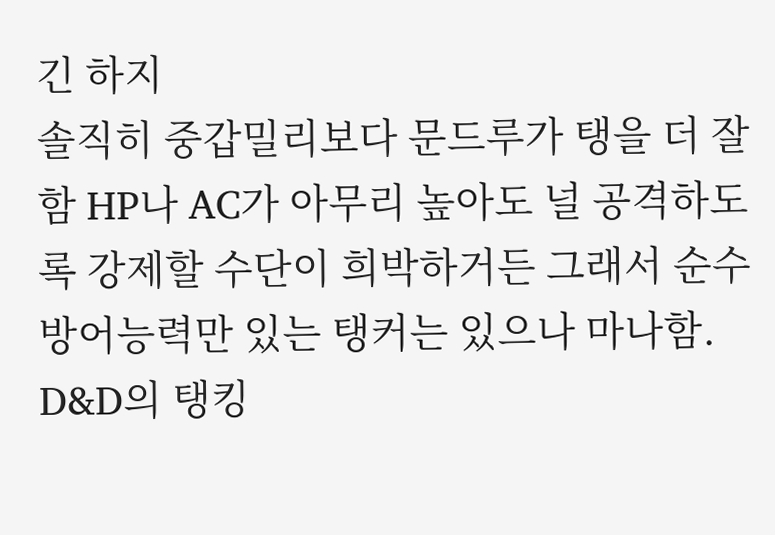긴 하지
솔직히 중갑밀리보다 문드루가 탱을 더 잘함 HP나 AC가 아무리 높아도 널 공격하도록 강제할 수단이 희박하거든 그래서 순수 방어능력만 있는 탱커는 있으나 마나함. D&D의 탱킹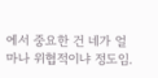에서 중요한 건 네가 얼마나 위협적이냐 정도임.